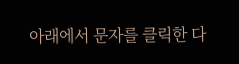아래에서 문자를 클릭한 다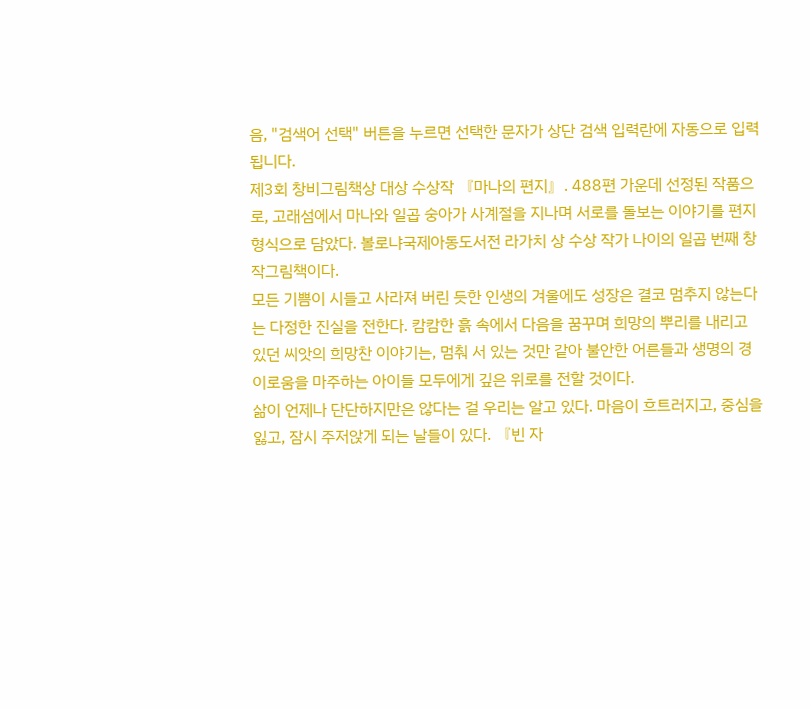음, "검색어 선택" 버튼을 누르면 선택한 문자가 상단 검색 입력란에 자동으로 입력됩니다.
제3회 창비그림책상 대상 수상작 『마나의 편지』. 488편 가운데 선정된 작품으로, 고래섬에서 마나와 일곱 숭아가 사계절을 지나며 서로를 돌보는 이야기를 편지 형식으로 담았다. 볼로냐국제아동도서전 라가치 상 수상 작가 나이의 일곱 번째 창작그림책이다.
모든 기쁨이 시들고 사라져 버린 듯한 인생의 겨울에도 성장은 결코 멈추지 않는다는 다정한 진실을 전한다. 캄캄한 흙 속에서 다음을 꿈꾸며 희망의 뿌리를 내리고 있던 씨앗의 희망찬 이야기는, 멈춰 서 있는 것만 같아 불안한 어른들과 생명의 경이로움을 마주하는 아이들 모두에게 깊은 위로를 전할 것이다.
삶이 언제나 단단하지만은 않다는 걸 우리는 알고 있다. 마음이 흐트러지고, 중심을 잃고, 잠시 주저앉게 되는 날들이 있다. 『빈 자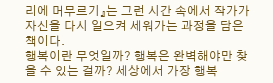리에 머무르기』는 그런 시간 속에서 작가가 자신을 다시 일으켜 세워가는 과정을 담은 책이다.
행복이란 무엇일까? 행복은 완벽해야만 찾을 수 있는 걸까? 세상에서 가장 행복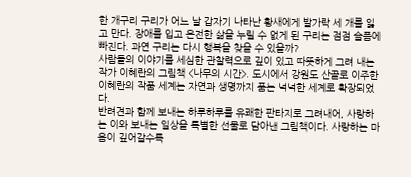한 개구리 구리가 어느 날 갑자기 나타난 황새에게 발가락 세 개를 잃고 만다. 장애를 입고 온전한 삶을 누릴 수 없게 된 구리는 점점 슬픔에 빠진다. 과연 구리는 다시 행복을 찾을 수 있을까?
사람들의 이야기를 세심한 관찰력으로 깊이 있고 따뜻하게 그려 내는 작가 이혜란의 그림책 <나무의 시간>. 도시에서 강원도 산골로 이주한 이혜란의 작품 세계는 자연과 생명까지 품는 넉넉한 세계로 확장되었다.
반려견과 함께 보내는 하루하루를 유쾌한 판타지로 그려내어, 사랑하는 이와 보내는 일상을 특별한 선물로 담아낸 그림책이다. 사랑하는 마음이 깊어갈수록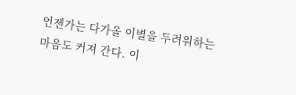언젠가는 다가올 이별을 두려워하는 마음도 커져 간다. 이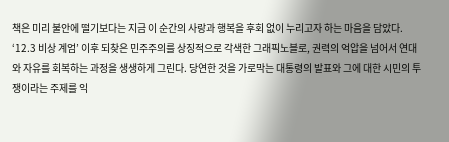책은 미리 불안에 떨기보다는 지금 이 순간의 사랑과 행복을 후회 없이 누리고자 하는 마음을 담았다.
‘12.3 비상 계엄’ 이후 되찾은 민주주의를 상징적으로 각색한 그래픽노블로, 권력의 억압을 넘어서 연대와 자유를 회복하는 과정을 생생하게 그린다. 당연한 것을 가로막는 대통령의 발표와 그에 대한 시민의 투쟁이라는 주제를 익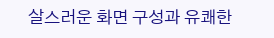살스러운 화면 구성과 유쾌한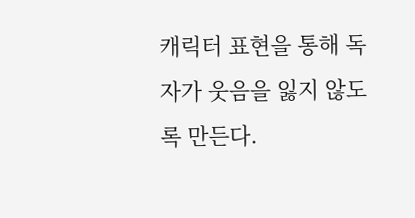캐릭터 표현을 통해 독자가 웃음을 잃지 않도록 만든다.